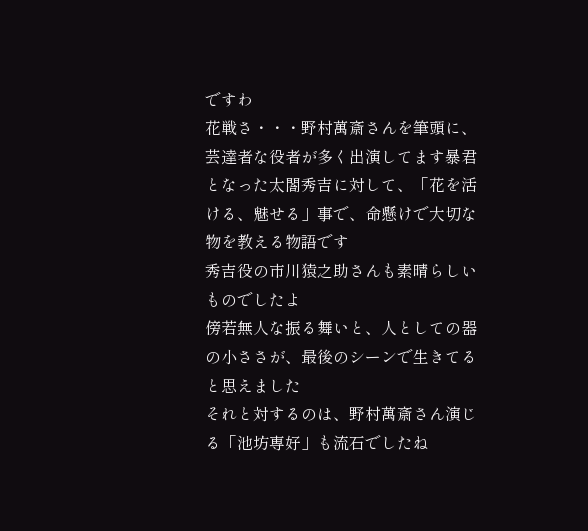ですわ
花戦さ・・・野村萬斎さんを筆頭に、芸達者な役者が多く出演してます暴君となった太閤秀吉に対して、「花を活ける、魅せる」事で、命懸けで大切な物を教える物語です
秀吉役の市川猿之助さんも素晴らしいものでしたよ
傍若無人な振る舞いと、人としての器の小ささが、最後のシーンで生きてると思えました
それと対するのは、野村萬斎さん演じる「池坊専好」も流石でしたね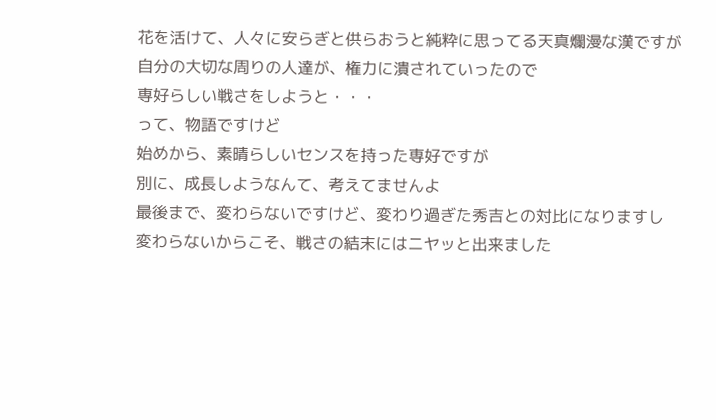花を活けて、人々に安らぎと供らおうと純粋に思ってる天真爛漫な漢ですが
自分の大切な周りの人達が、権力に潰されていったので
専好らしい戦さをしようと・・・
って、物語ですけど
始めから、素晴らしいセンスを持った専好ですが
別に、成長しようなんて、考えてませんよ
最後まで、変わらないですけど、変わり過ぎた秀吉との対比になりますし
変わらないからこそ、戦さの結末にはニヤッと出来ました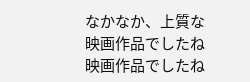なかなか、上質な
映画作品でしたね
映画作品でしたね